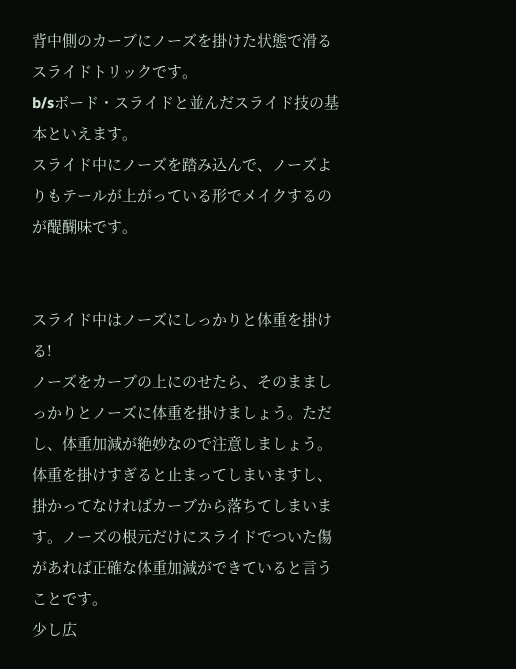背中側のカーブにノーズを掛けた状態で滑るスライドトリックです。
b/sボード・スライドと並んだスライド技の基本といえます。
スライド中にノーズを踏み込んで、ノーズよりもテールが上がっている形でメイクするのが醍醐味です。


スライド中はノーズにしっかりと体重を掛ける!
ノーズをカーブの上にのせたら、そのまましっかりとノーズに体重を掛けましょう。ただし、体重加減が絶妙なので注意しましょう。体重を掛けすぎると止まってしまいますし、掛かってなければカーブから落ちてしまいます。ノーズの根元だけにスライドでついた傷があれば正確な体重加減ができていると言うことです。
少し広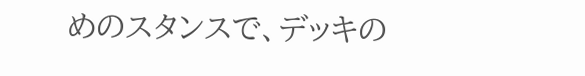めのスタンスで、デッキの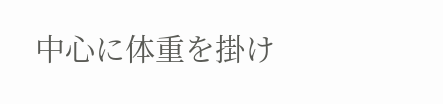中心に体重を掛け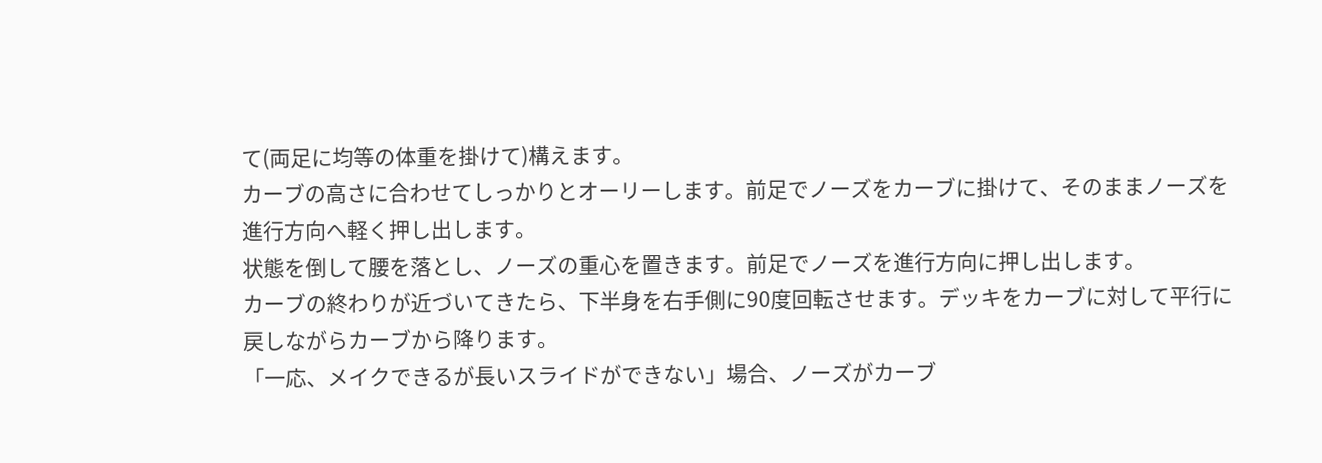て(両足に均等の体重を掛けて)構えます。
カーブの高さに合わせてしっかりとオーリーします。前足でノーズをカーブに掛けて、そのままノーズを進行方向へ軽く押し出します。
状態を倒して腰を落とし、ノーズの重心を置きます。前足でノーズを進行方向に押し出します。
カーブの終わりが近づいてきたら、下半身を右手側に90度回転させます。デッキをカーブに対して平行に戻しながらカーブから降ります。
「一応、メイクできるが長いスライドができない」場合、ノーズがカーブ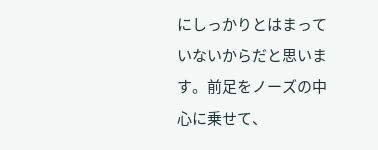にしっかりとはまっていないからだと思います。前足をノーズの中心に乗せて、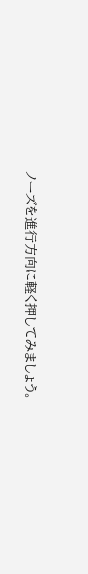ノーズを進行方向に軽く押してみましょう。